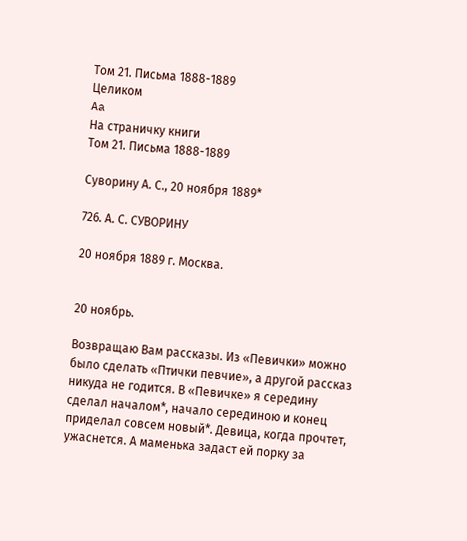Том 21. Письма 1888-1889
Целиком
Aa
На страничку книги
Том 21. Письма 1888-1889

Суворину А. С., 20 ноября 1889*

726. А. С. СУВОРИНУ

20 ноября 1889 г. Москва.


20 ноябрь.

Возвращаю Вам рассказы. Из «Певички» можно было сделать «Птички певчие», а другой рассказ никуда не годится. В «Певичке» я середину сделал началом*, начало серединою и конец приделал совсем новый*. Девица, когда прочтет, ужаснется. А маменька задаст ей порку за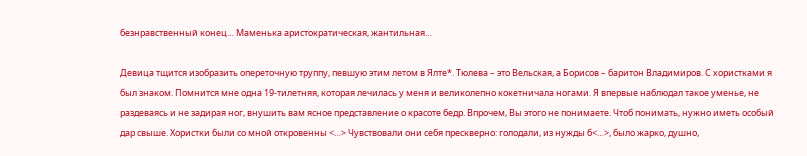безнравственный конец… Маменька аристократическая, жантильная…

Девица тщится изобразить опереточную труппу, певшую этим летом в Ялте*. Тюлева – это Вельская, а Борисов – баритон Владимиров. С хористками я был знаком. Помнится мне одна 19-тилетняя, которая лечилась у меня и великолепно кокетничала ногами. Я впервые наблюдал такое уменье, не раздеваясь и не задирая ног, внушить вам ясное представление о красоте бедр. Впрочем, Вы этого не понимаете. Чтоб понимать, нужно иметь особый дар свыше. Хористки были со мной откровенны <…> Чувствовали они себя прескверно: голодали, из нужды б<…>, было жарко, душно,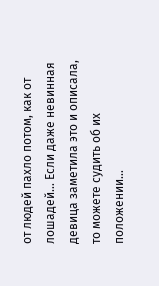от людей пахло потом, как от лошадей… Если даже невинная девица заметила это и описала, то можете судить об их положении…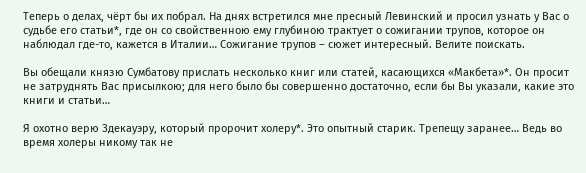Теперь о делах, чёрт бы их побрал. На днях встретился мне пресный Левинский и просил узнать у Вас о судьбе его статьи*, где он со свойственною ему глубиною трактует о сожигании трупов, которое он наблюдал где-то, кажется в Италии… Сожигание трупов – сюжет интересный. Велите поискать.

Вы обещали князю Сумбатову прислать несколько книг или статей, касающихся «Макбета»*. Он просит не затруднять Вас присылкою; для него было бы совершенно достаточно, если бы Вы указали, какие это книги и статьи…

Я охотно верю Здекауэру, который пророчит холеру*. Это опытный старик. Трепещу заранее… Ведь во время холеры никому так не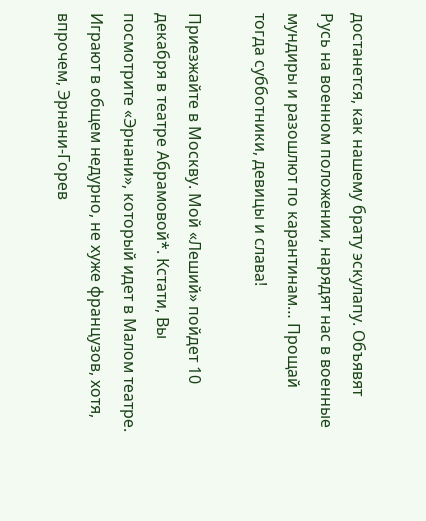достанется, как нашему брату эскулапу. Объявят Русь на военном положении, нарядят нас в военные мундиры и разошлют по карантинам… Прощай тогда субботники, девицы и слава!

Приезжайте в Москву. Мой «Леший» пойдет 10 декабря в театре Абрамовой*. Кстати, Вы посмотрите «Эрнани», который идет в Малом театре. Играют в общем недурно, не хуже французов, хотя, впрочем, Эрнани-Горев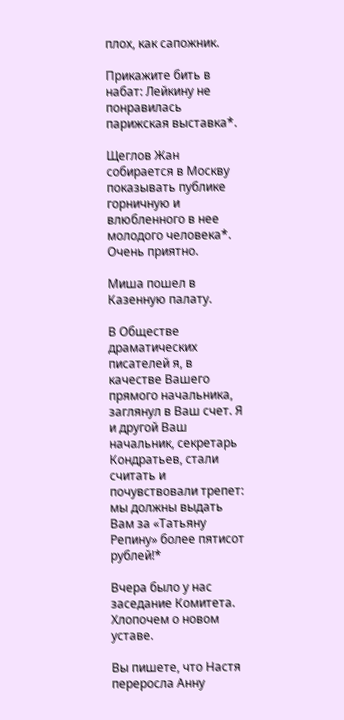плох, как сапожник.

Прикажите бить в набат: Лейкину не понравилась парижская выставка*.

Щеглов Жан собирается в Москву показывать публике горничную и влюбленного в нее молодого человека*. Очень приятно.

Миша пошел в Казенную палату.

В Обществе драматических писателей я, в качестве Вашего прямого начальника, заглянул в Ваш счет. Я и другой Ваш начальник, секретарь Кондратьев, стали считать и почувствовали трепет: мы должны выдать Вам за «Татьяну Репину» более пятисот рублей!*

Вчера было у нас заседание Комитета. Хлопочем о новом уставе.

Вы пишете, что Настя переросла Анну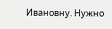Ивановну. Нужно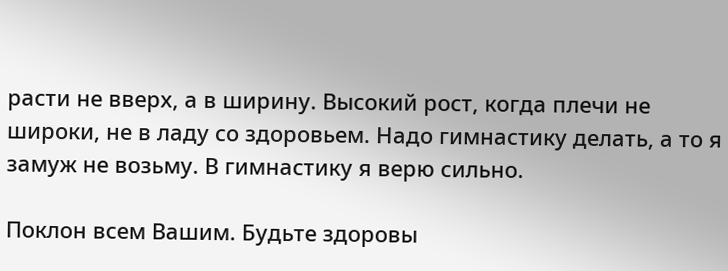расти не вверх, а в ширину. Высокий рост, когда плечи не широки, не в ладу со здоровьем. Надо гимнастику делать, а то я замуж не возьму. В гимнастику я верю сильно.

Поклон всем Вашим. Будьте здоровы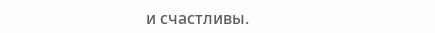и счастливы.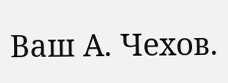Ваш А. Чехов.